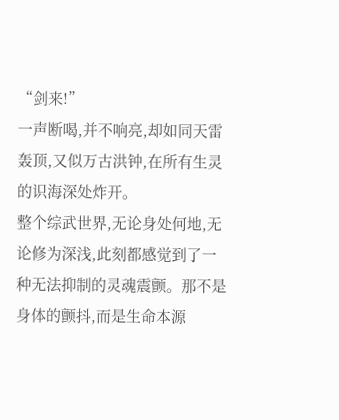“剑来!”
一声断喝,并不响亮,却如同天雷轰顶,又似万古洪钟,在所有生灵的识海深处炸开。
整个综武世界,无论身处何地,无论修为深浅,此刻都感觉到了一种无法抑制的灵魂震颤。那不是身体的颤抖,而是生命本源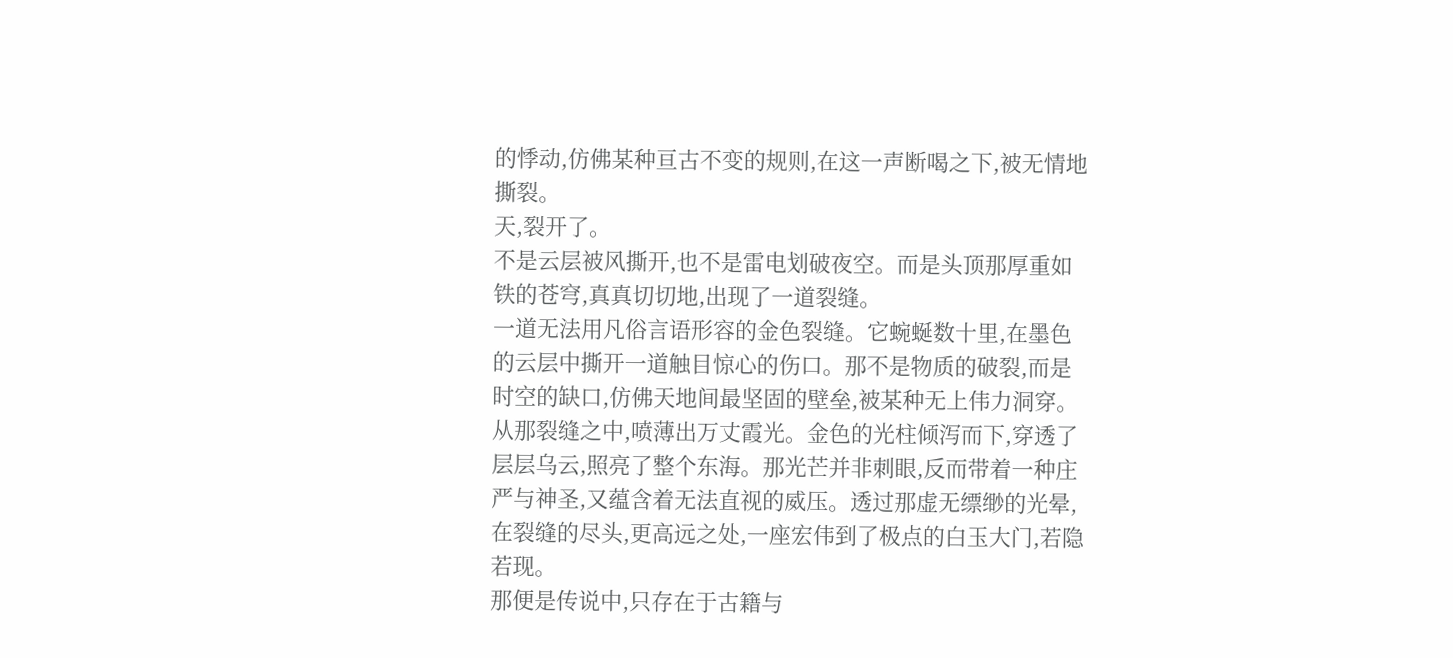的悸动,仿佛某种亘古不变的规则,在这一声断喝之下,被无情地撕裂。
天,裂开了。
不是云层被风撕开,也不是雷电划破夜空。而是头顶那厚重如铁的苍穹,真真切切地,出现了一道裂缝。
一道无法用凡俗言语形容的金色裂缝。它蜿蜒数十里,在墨色的云层中撕开一道触目惊心的伤口。那不是物质的破裂,而是时空的缺口,仿佛天地间最坚固的壁垒,被某种无上伟力洞穿。
从那裂缝之中,喷薄出万丈霞光。金色的光柱倾泻而下,穿透了层层乌云,照亮了整个东海。那光芒并非刺眼,反而带着一种庄严与神圣,又蕴含着无法直视的威压。透过那虚无缥缈的光晕,在裂缝的尽头,更高远之处,一座宏伟到了极点的白玉大门,若隐若现。
那便是传说中,只存在于古籍与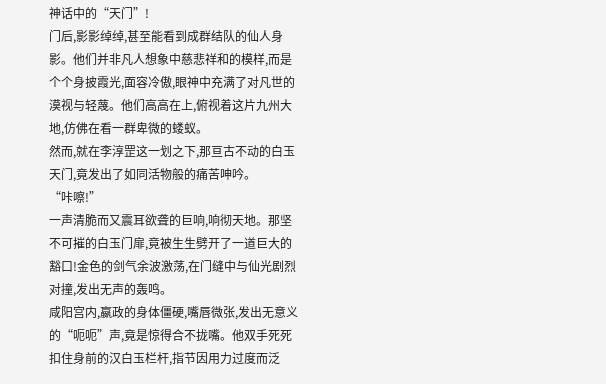神话中的“天门”!
门后,影影绰绰,甚至能看到成群结队的仙人身影。他们并非凡人想象中慈悲祥和的模样,而是个个身披霞光,面容冷傲,眼神中充满了对凡世的漠视与轻蔑。他们高高在上,俯视着这片九州大地,仿佛在看一群卑微的蝼蚁。
然而,就在李淳罡这一划之下,那亘古不动的白玉天门,竟发出了如同活物般的痛苦呻吟。
“咔嚓!”
一声清脆而又震耳欲聋的巨响,响彻天地。那坚不可摧的白玉门扉,竟被生生劈开了一道巨大的豁口!金色的剑气余波激荡,在门缝中与仙光剧烈对撞,发出无声的轰鸣。
咸阳宫内,嬴政的身体僵硬,嘴唇微张,发出无意义的“呃呃”声,竟是惊得合不拢嘴。他双手死死扣住身前的汉白玉栏杆,指节因用力过度而泛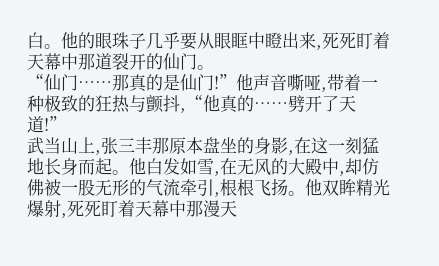白。他的眼珠子几乎要从眼眶中瞪出来,死死盯着天幕中那道裂开的仙门。
“仙门……那真的是仙门!”他声音嘶哑,带着一种极致的狂热与颤抖,“他真的……劈开了天道!”
武当山上,张三丰那原本盘坐的身影,在这一刻猛地长身而起。他白发如雪,在无风的大殿中,却仿佛被一股无形的气流牵引,根根飞扬。他双眸精光爆射,死死盯着天幕中那漫天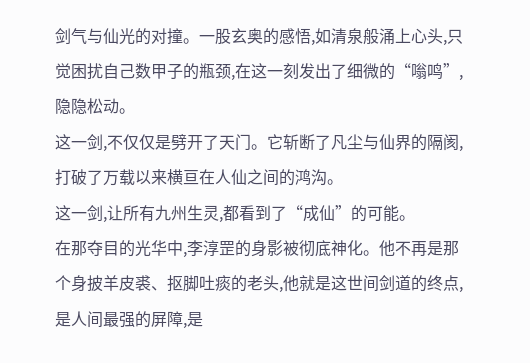剑气与仙光的对撞。一股玄奥的感悟,如清泉般涌上心头,只觉困扰自己数甲子的瓶颈,在这一刻发出了细微的“嗡鸣”,隐隐松动。
这一剑,不仅仅是劈开了天门。它斩断了凡尘与仙界的隔阂,打破了万载以来横亘在人仙之间的鸿沟。
这一剑,让所有九州生灵,都看到了“成仙”的可能。
在那夺目的光华中,李淳罡的身影被彻底神化。他不再是那个身披羊皮裘、抠脚吐痰的老头,他就是这世间剑道的终点,是人间最强的屏障,是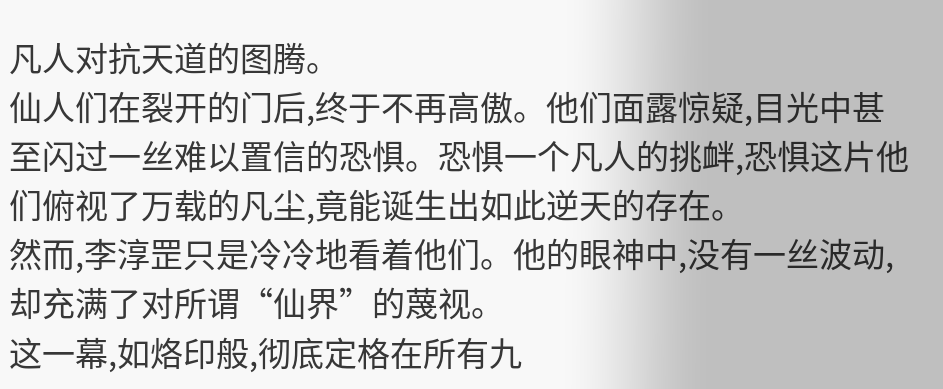凡人对抗天道的图腾。
仙人们在裂开的门后,终于不再高傲。他们面露惊疑,目光中甚至闪过一丝难以置信的恐惧。恐惧一个凡人的挑衅,恐惧这片他们俯视了万载的凡尘,竟能诞生出如此逆天的存在。
然而,李淳罡只是冷冷地看着他们。他的眼神中,没有一丝波动,却充满了对所谓“仙界”的蔑视。
这一幕,如烙印般,彻底定格在所有九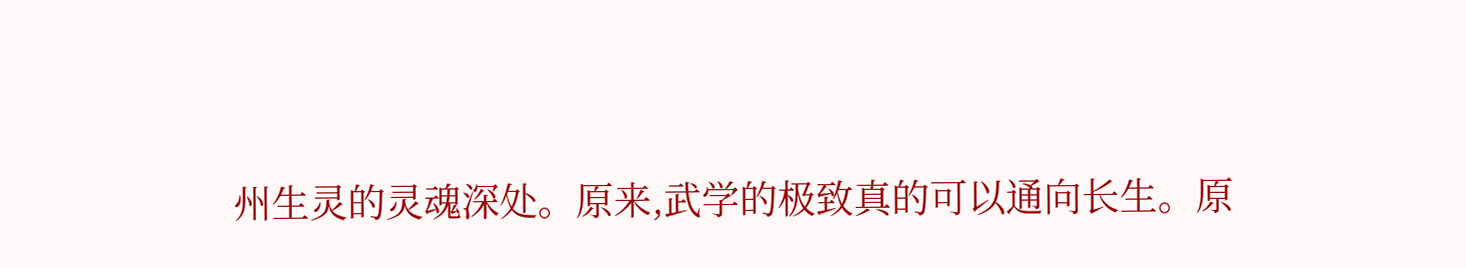州生灵的灵魂深处。原来,武学的极致真的可以通向长生。原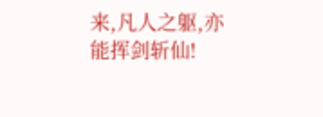来,凡人之躯,亦能挥剑斩仙!